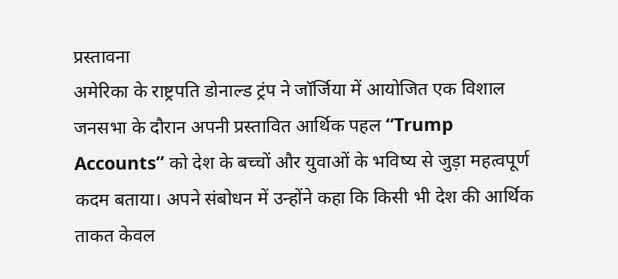प्रस्तावना
अमेरिका के राष्ट्रपति डोनाल्ड ट्रंप ने जॉर्जिया में आयोजित एक विशाल जनसभा के दौरान अपनी प्रस्तावित आर्थिक पहल “Trump Accounts” को देश के बच्चों और युवाओं के भविष्य से जुड़ा महत्वपूर्ण कदम बताया। अपने संबोधन में उन्होंने कहा कि किसी भी देश की आर्थिक ताकत केवल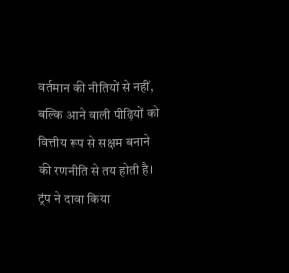वर्तमान की नीतियों से नहीं, बल्कि आने वाली पीढ़ियों को वित्तीय रूप से सक्षम बनाने की रणनीति से तय होती है। ट्रंप ने दावा किया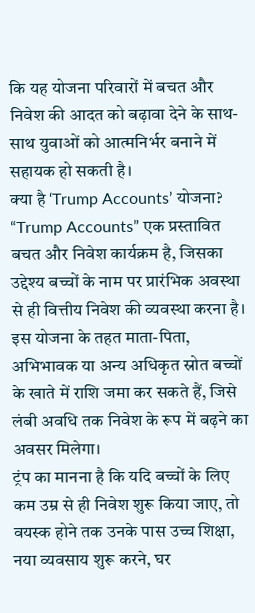कि यह योजना परिवारों में बचत और निवेश की आदत को बढ़ावा देने के साथ-साथ युवाओं को आत्मनिर्भर बनाने में सहायक हो सकती है।
क्या है ‘Trump Accounts’ योजना?
“Trump Accounts” एक प्रस्तावित बचत और निवेश कार्यक्रम है, जिसका उद्देश्य बच्चों के नाम पर प्रारंभिक अवस्था से ही वित्तीय निवेश की व्यवस्था करना है। इस योजना के तहत माता-पिता, अभिभावक या अन्य अधिकृत स्रोत बच्चों के खाते में राशि जमा कर सकते हैं, जिसे लंबी अवधि तक निवेश के रूप में बढ़ने का अवसर मिलेगा।
ट्रंप का मानना है कि यदि बच्चों के लिए कम उम्र से ही निवेश शुरू किया जाए, तो वयस्क होने तक उनके पास उच्च शिक्षा, नया व्यवसाय शुरू करने, घर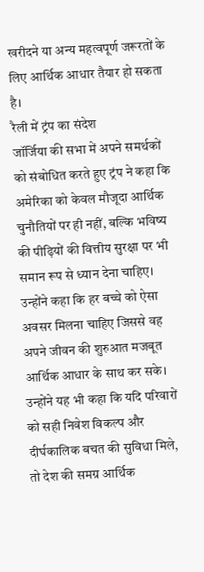खरीदने या अन्य महत्वपूर्ण जरूरतों के लिए आर्थिक आधार तैयार हो सकता है।
रैली में ट्रंप का संदेश
जॉर्जिया की सभा में अपने समर्थकों को संबोधित करते हुए ट्रंप ने कहा कि अमेरिका को केवल मौजूदा आर्थिक चुनौतियों पर ही नहीं, बल्कि भविष्य की पीढ़ियों की वित्तीय सुरक्षा पर भी समान रूप से ध्यान देना चाहिए। उन्होंने कहा कि हर बच्चे को ऐसा अवसर मिलना चाहिए जिससे वह अपने जीवन की शुरुआत मजबूत आर्थिक आधार के साथ कर सके।
उन्होंने यह भी कहा कि यदि परिवारों को सही निवेश विकल्प और दीर्घकालिक बचत की सुविधा मिले, तो देश की समग्र आर्थिक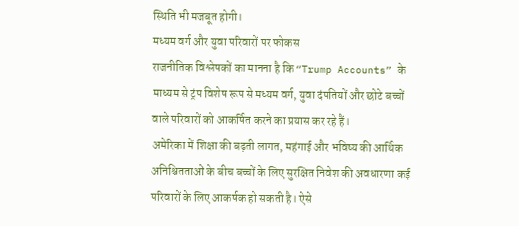स्थिति भी मजबूत होगी।
मध्यम वर्ग और युवा परिवारों पर फोकस
राजनीतिक विश्लेषकों का मानना है कि “Trump Accounts” के माध्यम से ट्रंप विशेष रूप से मध्यम वर्ग, युवा दंपतियों और छोटे बच्चों वाले परिवारों को आकर्षित करने का प्रयास कर रहे हैं।
अमेरिका में शिक्षा की बढ़ती लागत, महंगाई और भविष्य की आर्थिक अनिश्चितताओं के बीच बच्चों के लिए सुरक्षित निवेश की अवधारणा कई परिवारों के लिए आकर्षक हो सकती है। ऐसे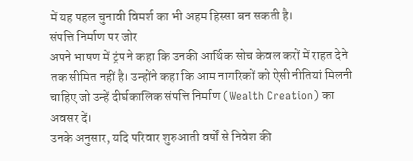में यह पहल चुनावी विमर्श का भी अहम हिस्सा बन सकती है।
संपत्ति निर्माण पर जोर
अपने भाषण में ट्रंप ने कहा कि उनकी आर्थिक सोच केवल करों में राहत देने तक सीमित नहीं है। उन्होंने कहा कि आम नागरिकों को ऐसी नीतियां मिलनी चाहिए जो उन्हें दीर्घकालिक संपत्ति निर्माण (Wealth Creation) का अवसर दें।
उनके अनुसार, यदि परिवार शुरुआती वर्षों से निवेश की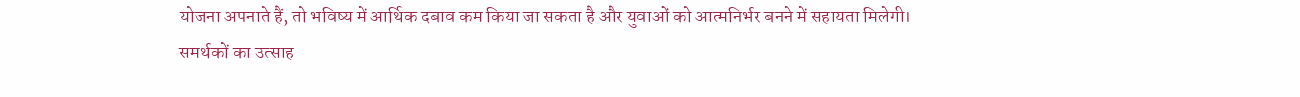योजना अपनाते हैं, तो भविष्य में आर्थिक दबाव कम किया जा सकता है और युवाओं को आत्मनिर्भर बनने में सहायता मिलेगी।
समर्थकों का उत्साह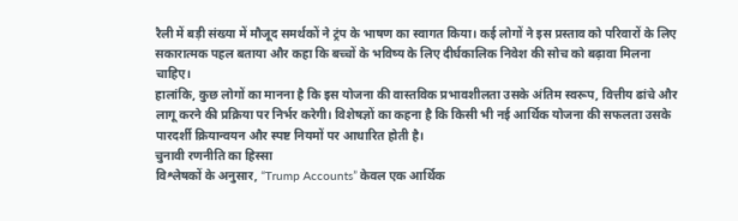रैली में बड़ी संख्या में मौजूद समर्थकों ने ट्रंप के भाषण का स्वागत किया। कई लोगों ने इस प्रस्ताव को परिवारों के लिए सकारात्मक पहल बताया और कहा कि बच्चों के भविष्य के लिए दीर्घकालिक निवेश की सोच को बढ़ावा मिलना चाहिए।
हालांकि, कुछ लोगों का मानना है कि इस योजना की वास्तविक प्रभावशीलता उसके अंतिम स्वरूप, वित्तीय ढांचे और लागू करने की प्रक्रिया पर निर्भर करेगी। विशेषज्ञों का कहना है कि किसी भी नई आर्थिक योजना की सफलता उसके पारदर्शी क्रियान्वयन और स्पष्ट नियमों पर आधारित होती है।
चुनावी रणनीति का हिस्सा
विश्लेषकों के अनुसार, “Trump Accounts” केवल एक आर्थिक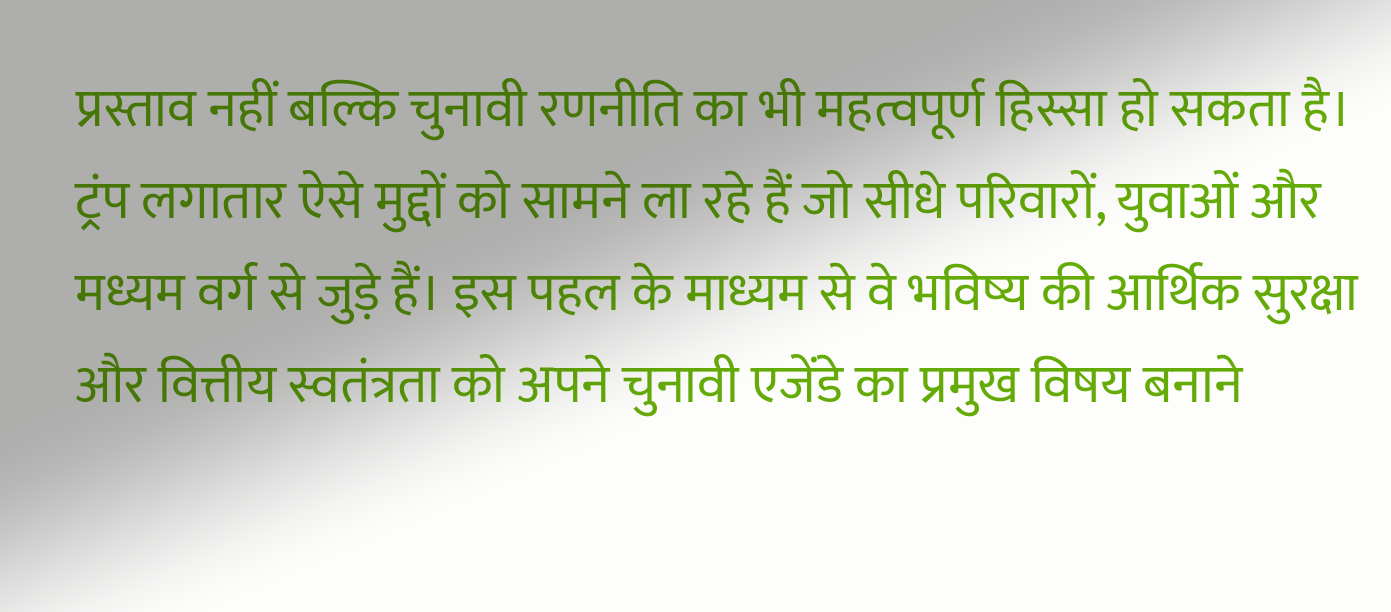प्रस्ताव नहीं बल्कि चुनावी रणनीति का भी महत्वपूर्ण हिस्सा हो सकता है। ट्रंप लगातार ऐसे मुद्दों को सामने ला रहे हैं जो सीधे परिवारों, युवाओं और मध्यम वर्ग से जुड़े हैं। इस पहल के माध्यम से वे भविष्य की आर्थिक सुरक्षा और वित्तीय स्वतंत्रता को अपने चुनावी एजेंडे का प्रमुख विषय बनाने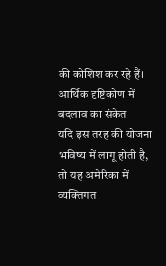की कोशिश कर रहे हैं।
आर्थिक दृष्टिकोण में बदलाव का संकेत
यदि इस तरह की योजना भविष्य में लागू होती है, तो यह अमेरिका में व्यक्तिगत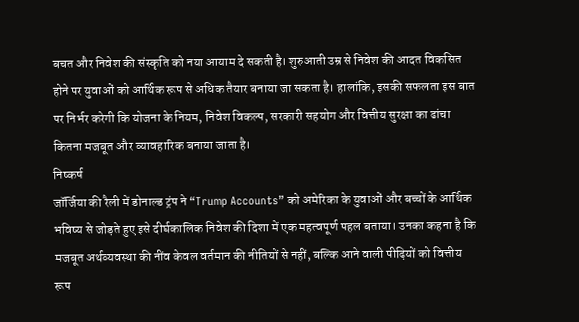बचत और निवेश की संस्कृति को नया आयाम दे सकती है। शुरुआती उम्र से निवेश की आदत विकसित होने पर युवाओं को आर्थिक रूप से अधिक तैयार बनाया जा सकता है। हालांकि, इसकी सफलता इस बात पर निर्भर करेगी कि योजना के नियम, निवेश विकल्प, सरकारी सहयोग और वित्तीय सुरक्षा का ढांचा कितना मजबूत और व्यावहारिक बनाया जाता है।
निष्कर्ष
जॉर्जिया की रैली में डोनाल्ड ट्रंप ने “Trump Accounts” को अमेरिका के युवाओं और बच्चों के आर्थिक भविष्य से जोड़ते हुए इसे दीर्घकालिक निवेश की दिशा में एक महत्वपूर्ण पहल बताया। उनका कहना है कि मजबूत अर्थव्यवस्था की नींव केवल वर्तमान की नीतियों से नहीं, बल्कि आने वाली पीढ़ियों को वित्तीय रूप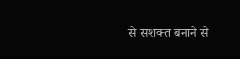से सशक्त बनाने से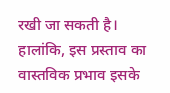रखी जा सकती है। हालांकि, इस प्रस्ताव का वास्तविक प्रभाव इसके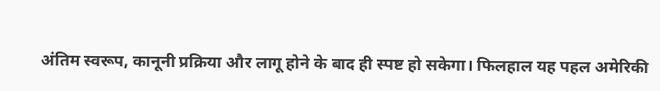अंतिम स्वरूप, कानूनी प्रक्रिया और लागू होने के बाद ही स्पष्ट हो सकेगा। फिलहाल यह पहल अमेरिकी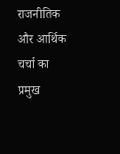राजनीतिक और आर्थिक चर्चा का प्रमुख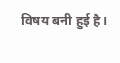विषय बनी हुई है।